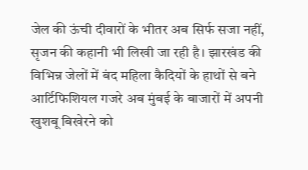जेल की ऊंची दीवारों के भीतर अब सिर्फ सजा नहीं, सृजन की कहानी भी लिखी जा रही है। झारखंड की विभिन्न जेलों में बंद महिला कैदियों के हाथों से बने आर्टिफिशियल गजरे अब मुंबई के बाजारों में अपनी खुशबू बिखेरने को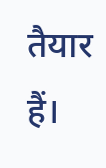तैयार हैं।